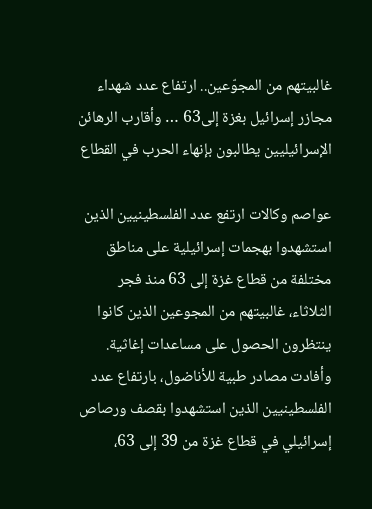غالبيتهم من المجوّعين.. ارتفاع عدد شهداء مجازر إسرائيل بغزة إلى63 … وأقارب الرهائن الإسرائيليين يطالبون بإنهاء الحرب في القطاع

عواصم وكالات ارتفع عدد الفلسطينيين الذين استشهدوا بهجمات إسرائيلية على مناطق مختلفة من قطاع غزة إلى 63 منذ فجر الثلاثاء، غالبيتهم من المجوعين الذين كانوا ينتظرون الحصول على مساعدات إغاثية.
وأفادت مصادر طبية للأناضول، بارتفاع عدد الفلسطينيين الذين استشهدوا بقصف ورصاص إسرائيلي في قطاع غزة من 39 إلى 63،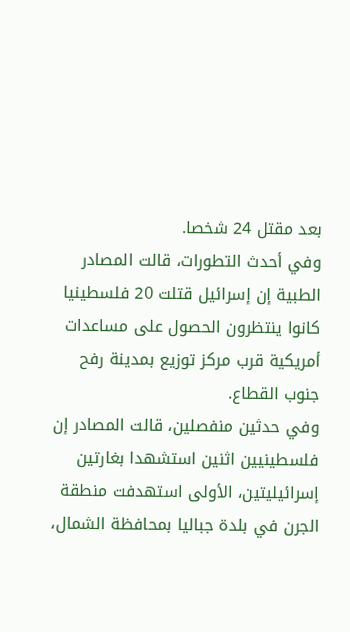بعد مقتل 24 شخصا.
وفي أحدث التطورات، قالت المصادر الطبية إن إسرائيل قتلت 20 فلسطينيا كانوا ينتظرون الحصول على مساعدات أمريكية قرب مركز توزيع بمدينة رفح جنوب القطاع.
وفي حدثين منفصلين، قالت المصادر إن فلسطينيين اثنين استشهدا بغارتين إسرائيليتين، الأولى استهدفت منطقة الجرن في بلدة جباليا بمحافظة الشمال،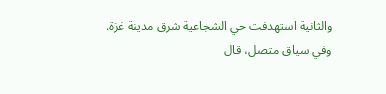والثانية استهدفت حي الشجاعية شرق مدينة غزة.
وفي سياق متصل، قال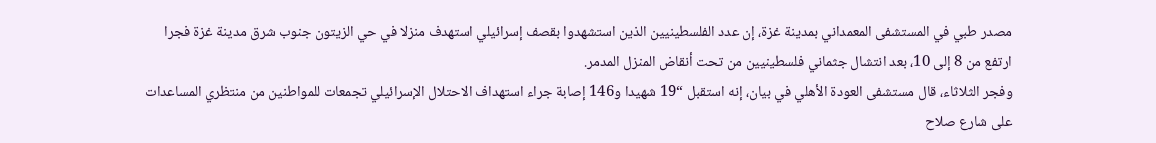مصدر طبي في المستشفى المعمداني بمدينة غزة، إن عدد الفلسطينيين الذين استشهدوا بقصف إسرائيلي استهدف منزلا في حي الزيتون جنوب شرق مدينة غزة فجرا ارتفع من 8 إلى 10، بعد انتشال جثماني فلسطينيين من تحت أنقاض المنزل المدمر.
وفجر الثلاثاء، قال مستشفى العودة الأهلي في بيان، إنه استقبل “19 شهيدا و146 إصابة جراء استهداف الاحتلال الإسرائيلي تجمعات للمواطنين من منتظري المساعدات على شارع صلاح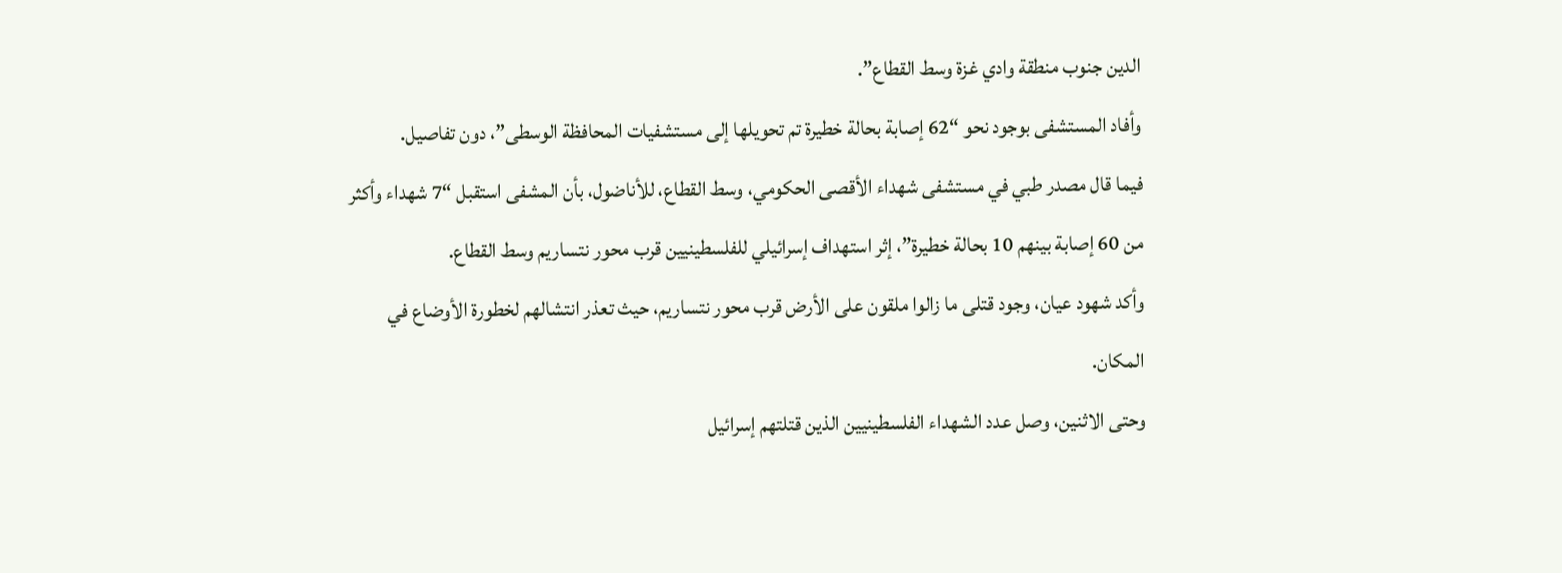الدين جنوب منطقة وادي غزة وسط القطاع”.
وأفاد المستشفى بوجود نحو “62 إصابة بحالة خطيرة تم تحويلها إلى مستشفيات المحافظة الوسطى”، دون تفاصيل.
فيما قال مصدر طبي في مستشفى شهداء الأقصى الحكومي، وسط القطاع، للأناضول، بأن المشفى استقبل “7 شهداء وأكثر من 60 إصابة بينهم 10 بحالة خطيرة”، إثر استهداف إسرائيلي للفلسطينيين قرب محور نتساريم وسط القطاع.
وأكد شهود عيان، وجود قتلى ما زالوا ملقون على الأرض قرب محور نتساريم، حيث تعذر انتشالهم لخطورة الأوضاع في المكان.
وحتى الاثنين، وصل عدد الشهداء الفلسطينيين الذين قتلتهم إسرائيل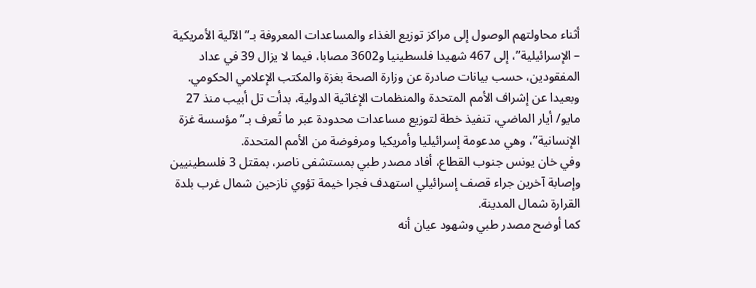أثناء محاولتهم الوصول إلى مراكز توزيع الغذاء والمساعدات المعروفة بـ”الآلية الأمريكية – الإسرائيلية”، إلى 467 شهيدا فلسطينيا و3602 مصابا، فيما لا يزال 39 في عداد المفقودين، حسب بيانات صادرة عن وزارة الصحة بغزة والمكتب الإعلامي الحكومي.
وبعيدا عن إشراف الأمم المتحدة والمنظمات الإغاثية الدولية، بدأت تل أبيب منذ 27 مايو/ أيار الماضي، تنفيذ خطة لتوزيع مساعدات محدودة عبر ما تُعرف بـ”مؤسسة غزة الإنسانية”، وهي مدعومة إسرائيليا وأمريكيا ومرفوضة من الأمم المتحدة.
وفي خان يونس جنوب القطاع، أفاد مصدر طبي بمستشفى ناصر، بمقتل 3 فلسطينيين وإصابة آخرين جراء قصف إسرائيلي استهدف فجرا خيمة تؤوي نازحين شمال غرب بلدة القرارة شمال المدينة.
كما أوضح مصدر طبي وشهود عيان أنه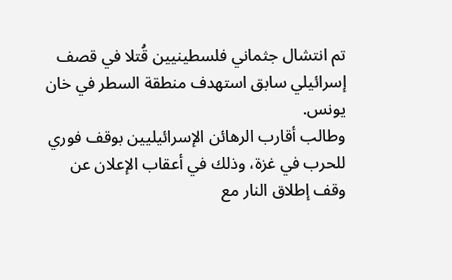تم انتشال جثماني فلسطينيين قُتلا في قصف إسرائيلي سابق استهدف منطقة السطر في خان يونس.
وطالب أقارب الرهائن الإسرائيليين بوقف فوري للحرب في غزة، وذلك في أعقاب الإعلان عن وقف إطلاق النار مع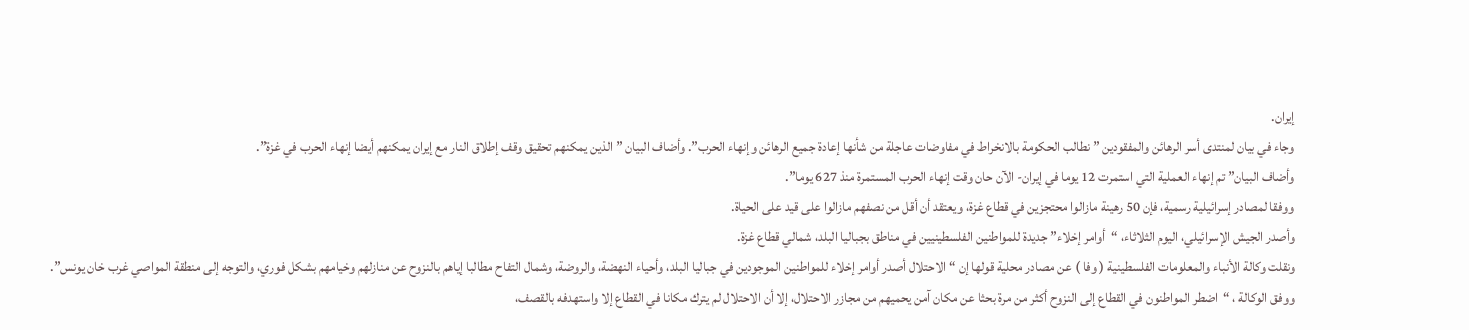إيران.
وجاء في بيان لمنتدى أسر الرهائن والمفقودين ” نطالب الحكومة بالانخراط في مفاوضات عاجلة من شأنها إعادة جميع الرهائن وإنهاء الحرب”. وأضاف البيان ” الذين يمكنهم تحقيق وقف إطلاق النار مع إيران يمكنهم أيضا إنهاء الحرب في غزة”.
وأضاف البيان” تم إنهاء العملية التي استمرت 12 يوما في إيران- الآن حان وقت إنهاء الحرب المستمرة منذ 627 يوما”.
ووفقا لمصادر إسرائيلية رسمية، فإن 50 رهينة مازالوا محتجزين في قطاع غزة، ويعتقد أن أقل من نصفهم مازالوا على قيد على الحياة.
وأصدر الجيش الإسرائيلي، اليوم الثلاثاء، “أوامر إخلاء” جديدة للمواطنين الفلسطينيين في مناطق بجباليا البلد، شمالي قطاع غزة.
ونقلت وكالة الأنباء والمعلومات الفلسطينية ( وفا ) عن مصادر محلية قولها إن “الاحتلال أصدر أوامر إخلاء للمواطنين الموجودين في جباليا البلد، وأحياء النهضة، والروضة، وشمال التفاح مطالبا إياهم بالنزوح عن منازلهم وخيامهم بشكل فوري، والتوجه إلى منطقة المواصي غرب خان يونس”.
ووفق الوكالة ، “اضطر المواطنون في القطاع إلى النزوح أكثر من مرة بحثا عن مكان آمن يحميهم من مجازر الاحتلال، إلا أن الاحتلال لم يترك مكانا في القطاع إلا واستهدفه بالقصف،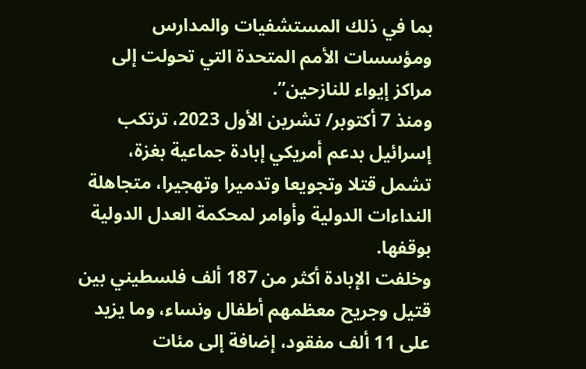بما في ذلك المستشفيات والمدارس ومؤسسات الأمم المتحدة التي تحولت إلى مراكز إيواء للنازحين”.
ومنذ 7 أكتوبر/ تشرين الأول 2023، ترتكب إسرائيل بدعم أمريكي إبادة جماعية بغزة، تشمل قتلا وتجويعا وتدميرا وتهجيرا، متجاهلة النداءات الدولية وأوامر لمحكمة العدل الدولية بوقفها.
وخلفت الإبادة أكثر من 187 ألف فلسطيني بين قتيل وجريح معظمهم أطفال ونساء، وما يزيد على 11 ألف مفقود، إضافة إلى مئات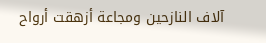آلاف النازحين ومجاعة أزهقت أرواح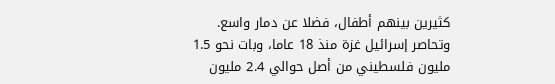كثيرين بينهم أطفال، فضلا عن دمار واسع.
وتحاصر إسرائيل غزة منذ 18 عاما، وبات نحو 1.5 مليون فلسطيني من أصل حوالي 2.4 مليون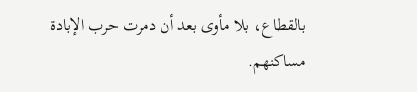بالقطاع، بلا مأوى بعد أن دمرت حرب الإبادة مساكنهم.